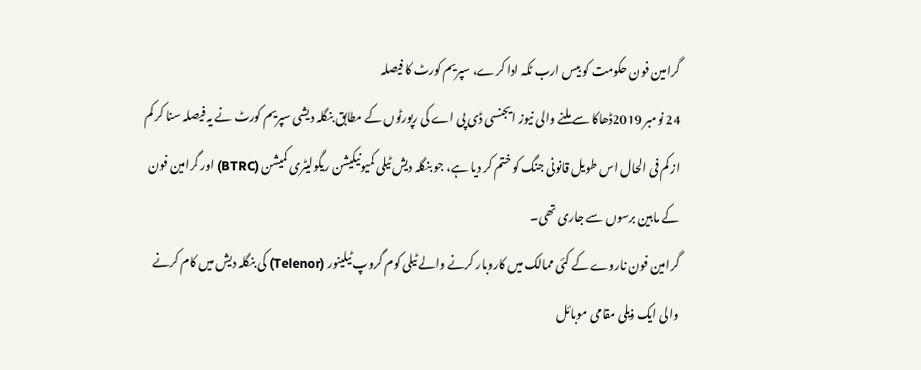گرامین فون حکومت کو بیس ارب ٹکہ ادا کرے، سپریم کورٹ کا فیصلہ
24 نومبر 2019ڈھاکا سے ملنے والی نیوز ایجنسی ڈی پی اے کی رپورٹوں کے مطابق بنگلہ دیشی سپریم کورٹ نے یہ فیصلہ سنا کر کم از کم فی الحال اس طویل قانونی جنگ کو ختم کر دیا ہے، جو بنگلہ دیش ٹیلی کمیونیکیشن ریگولیٹری کمیشن (BTRC) اور گرامین فون کے مابین برسوں سے جاری تھی۔
گرامین فون ناروے کے کئی ممالک میں کاروبار کرنے والے ٹیلی کوم گروپ ٹیلینور (Telenor) کی بنگلہ دیش میں کام کرنے والی ایک ذیلی مقامی موبائل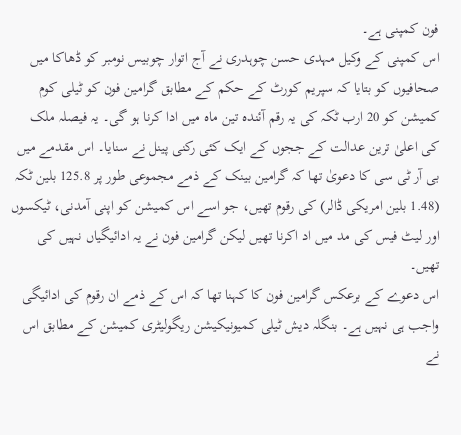فون کمپنی ہے۔
اس کمپنی کے وکیل مہدی حسن چوہدری نے آج اتوار چوبیس نومبر کو ڈھاکا میں صحافیوں کو بتایا کہ سپریم کورٹ کے حکم کے مطابق گرامین فون کو ٹیلی کوم کمیشن کو 20 ارب ٹکہ کی یہ رقم آئندہ تین ماہ میں ادا کرنا ہو گی۔ یہ فیصلہ ملک کی اعلیٰ ترین عدالت کے ججوں کے ایک کئی رکنی پینل نے سنایا۔ اس مقدمے میں بی آر ٹی سی کا دعویٰ تھا کہ گرامین بینک کے ذمے مجموعی طور پر 125.8 بلین ٹکہ (1.48 بلین امریکی ڈالر) کی رقوم تھیں، جو اسے اس کمیشن کو اپنی آمدنی، ٹیکسوں اور لیٹ فیس کی مد میں اد اکرنا تھیں لیکن گرامین فون نے یہ ادائیگیاں نہیں کی تھیں۔
اس دعوے کے برعکس گرامین فون کا کہنا تھا کہ اس کے ذمے ان رقوم کی ادائیگی واجب ہی نہیں ہے۔ بنگلہ دیش ٹیلی کمیونیکیشن ریگولیٹری کمیشن کے مطابق اس نے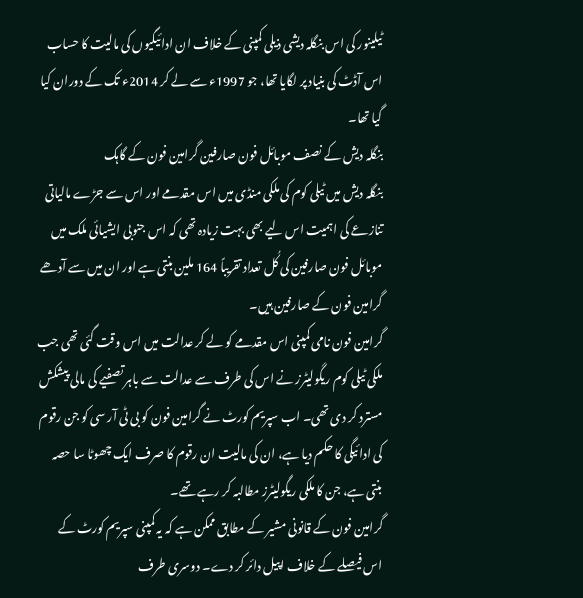ٹیلینور کی اس بنگلہ دیشی ذیلی کمپنی کے خلاف ان ادائیگیوں کی مالیت کا حساب اس آڈٹ کی بنیاد پر لگایا تھا، جو 1997ء سے لے کر 2014ء تک کے دوران کیا گیا تھا۔
بنگلہ دیش کے نصف موبائل فون صارفین گرامین فون کے گاہک
بنگلہ دیش میں ٹیلی کوم کی ملکی منڈی میں اس مقدمے اور اس سے جڑے مالیاتی تنازعے کی اہمیت اس لیے بھی بہت زیادہ تھی کہ اس جنوبی ایشیائی ملک میں موبائل فون صارفین کی کُل تعداد تقریباً 164 ملین بنتی ہے اور ان میں سے آدھے گرامین فون کے صارفین ہیں۔
گرامین فون نامی کمپنی اس مقدمے کو لے کر عدالت میں اس وقت گئی تھی جب ملکی ٹیلی کوم ریگولیٹرز نے اس کی طرف سے عدالت سے باہر تصفیے کی مالی پیشکش مسترد کر دی تھی۔ اب سپریم کورٹ نے گرامین فون کو بی ٹی آر سی کو جن رقوم کی ادائیگی کا حکم دیا ہے، ان کی مالیت ان رقوم کا صرف ایک چھوٹا سا حصہ بنتی ہے، جن کا ملکی ریگولیٹرز مطالبہ کر رہے تھے۔
گرامین فون کے قانونی مشیر کے مطابق ممکن ہے کہ یہ کمپنی سپریم کورٹ کے اس فیصلے کے خلاف اپیل دائر کر دے۔ دوسری طرف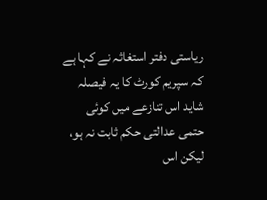ریاستی دفتر استغاثہ نے کہا ہے کہ سپریم کورٹ کا یہ فیصلہ شاید اس تنازعے میں کوئی حتمی عدالتی حکم ثابت نہ ہو، لیکن اس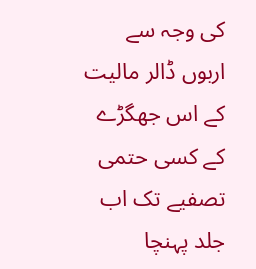کی وجہ سے اربوں ڈالر مالیت کے اس جھگڑے کے کسی حتمی تصفیے تک اب جلد پہنچا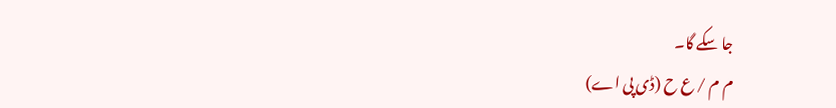جا سکے گا۔
م م / ع ح (ڈی پی اے)